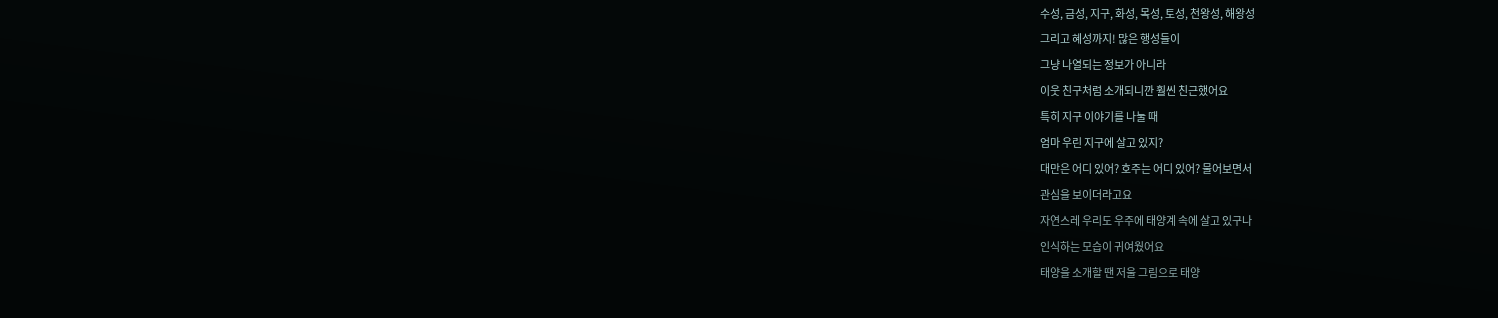수성, 금성, 지구, 화성, 목성, 토성, 천왕성, 해왕성
그리고 혜성까지! 많은 행성들이
그냥 나열되는 정보가 아니라
이웃 친구처럼 소개되니깐 훨씬 친근했어요
특히 지구 이야기를 나눌 때
엄마 우린 지구에 살고 있지?
대만은 어디 있어? 호주는 어디 있어? 물어보면서
관심을 보이더라고요
자연스레 우리도 우주에 태양계 속에 살고 있구나
인식하는 모습이 귀여웠어요
태양을 소개할 땐 저울 그림으로 태양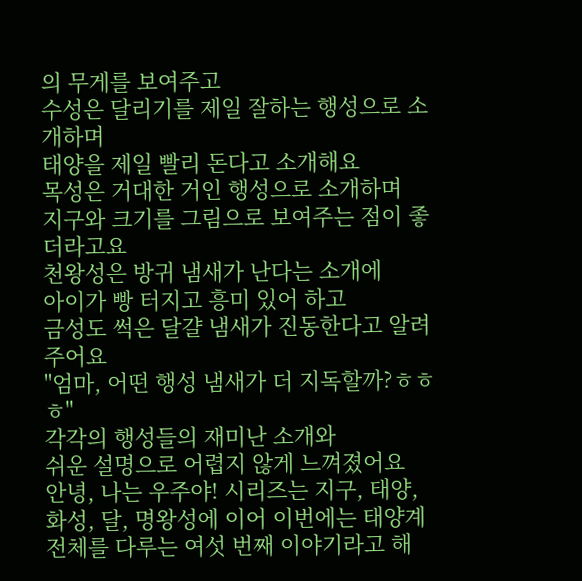의 무게를 보여주고
수성은 달리기를 제일 잘하는 행성으로 소개하며
태양을 제일 빨리 돈다고 소개해요
목성은 거대한 거인 행성으로 소개하며
지구와 크기를 그림으로 보여주는 점이 좋더라고요
천왕성은 방귀 냄새가 난다는 소개에
아이가 빵 터지고 흥미 있어 하고
금성도 썩은 달걀 냄새가 진동한다고 알려주어요
"엄마, 어떤 행성 냄새가 더 지독할까?ㅎㅎㅎ"
각각의 행성들의 재미난 소개와
쉬운 설명으로 어렵지 않게 느껴졌어요
안녕, 나는 우주야! 시리즈는 지구, 태양,
화성, 달, 명왕성에 이어 이번에는 태양계
전체를 다루는 여섯 번째 이야기라고 해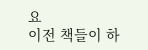요
이전 책들이 하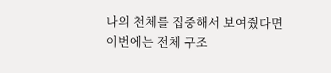나의 천체를 집중해서 보여줬다면
이번에는 전체 구조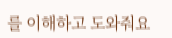를 이해하고 도와줘요